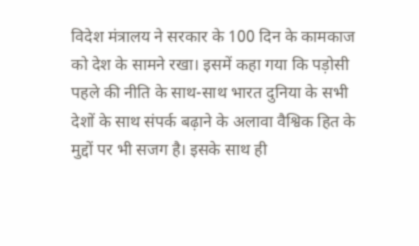विदेश मंत्रालय ने सरकार के 100 दिन के कामकाज को देश के सामने रखा। इसमें कहा गया कि पड़ोसी पहले की नीति के साथ-साथ भारत दुनिया के सभी देशों के साथ संपर्क बढ़ाने के अलावा वैश्विक हित के मुद्दों पर भी सजग है। इसके साथ ही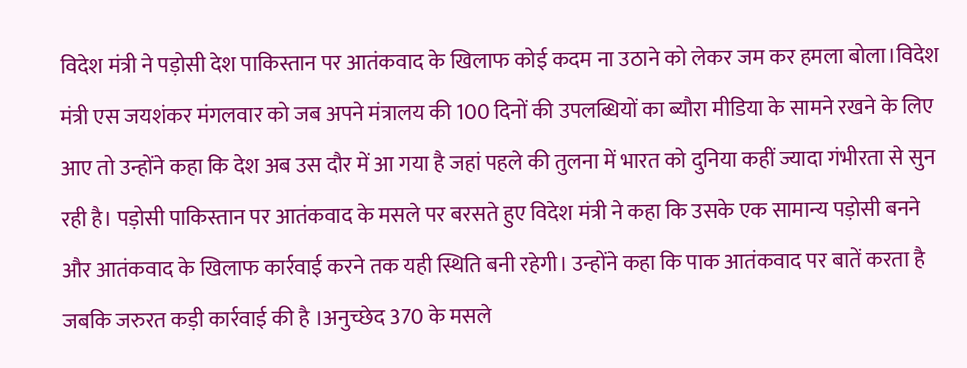विदेश मंत्री ने पड़ोसी देश पाकिस्तान पर आतंकवाद के खिलाफ कोई कदम ना उठाने को लेकर जम कर हमला बोला।विदेश मंत्री एस जयशंकर मंगलवार को जब अपने मंत्रालय की 100 दिनों की उपलब्धियों का ब्यौरा मीडिया के सामने रखने के लिए आए तो उन्होंने कहा कि देश अब उस दौर में आ गया है जहां पहले की तुलना में भारत को दुनिया कहीं ज्यादा गंभीरता से सुन रही है। पड़ोसी पाकिस्तान पर आतंकवाद के मसले पर बरसते हुए विदेश मंत्री ने कहा कि उसके एक सामान्य पड़ोसी बनने और आतंकवाद के खिलाफ कार्रवाई करने तक यही स्थिति बनी रहेगी। उन्होंने कहा कि पाक आतंकवाद पर बातें करता है जबकि जरुरत कड़ी कार्रवाई की है ।अनुच्छेद 370 के मसले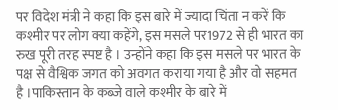पर विदेश मंत्री ने कहा कि इस बारे में ज्यादा चिंता न करें कि कश्मीर पर लोग क्या कहेंगे, इस मसले पर1972 से ही भारत का रुख पूरी तरह स्पष्ट है । उन्होंने कहा कि इस मसले पर भारत के पक्ष से वैश्विक जगत को अवगत कराया गया है और वो सहमत है ।पाकिस्तान के कब्जे वाले कश्मीर के बारे में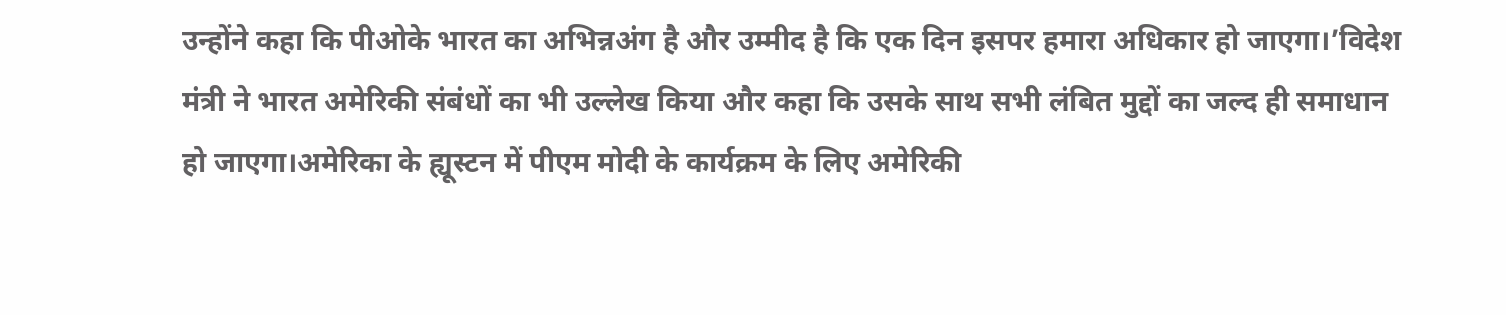उन्होंने कहा कि पीओके भारत का अभिन्नअंग है और उम्मीद है कि एक दिन इसपर हमारा अधिकार हो जाएगा।’विदेश मंत्री ने भारत अमेरिकी संबंधों का भी उल्लेख किया और कहा कि उसके साथ सभी लंबित मुद्दों का जल्द ही समाधान हो जाएगा।अमेरिका के ह्यूस्टन में पीएम मोदी के कार्यक्रम के लिए अमेरिकी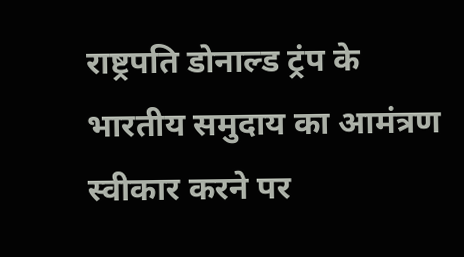राष्ट्रपति डोनाल्ड ट्रंप के भारतीय समुदाय का आमंत्रण स्वीकार करने पर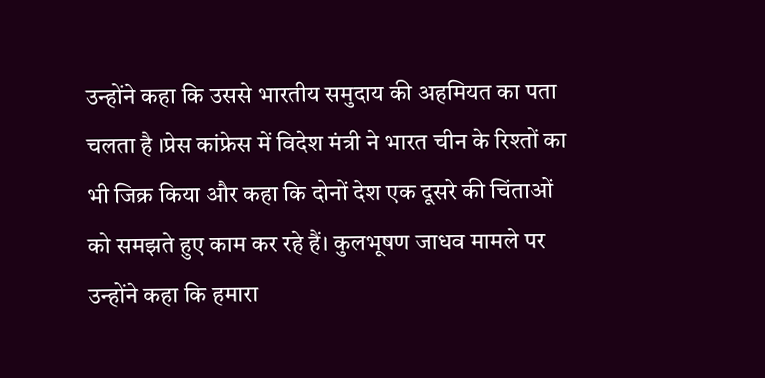उन्होंने कहा कि उससे भारतीय समुदाय की अहमियत का पता चलता है ।प्रेस कांफ्रेस में विदेश मंत्री ने भारत चीन के रिश्तों का भी जिक्र किया और कहा कि दोनों देश एक दूसरे की चिंताओं को समझते हुए काम कर रहे हैं। कुलभूषण जाधव मामले पर उन्होंने कहा कि हमारा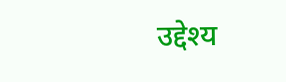उद्देश्य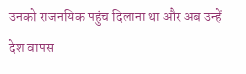उनको राजनयिक पहुंच दिलाना था और अब उन्हें देश वापस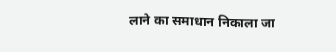लाने का समाधान निकाला जा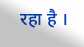रहा है ।